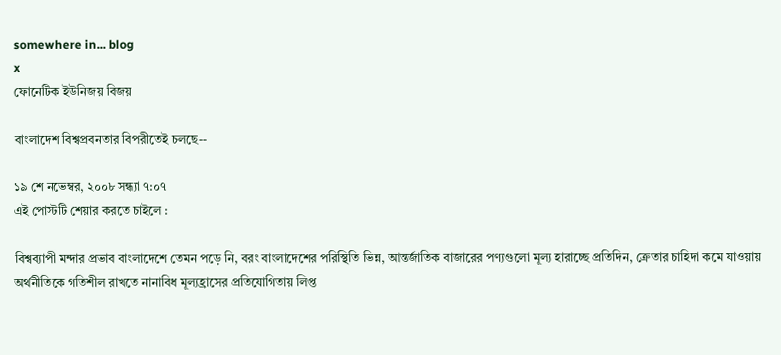somewhere in... blog
x
ফোনেটিক ইউনিজয় বিজয়

বাংলাদেশ বিশ্বপ্রবনতার বিপরীতেই চলছে--

১৯ শে নভেম্বর, ২০০৮ সন্ধ্যা ৭:০৭
এই পোস্টটি শেয়ার করতে চাইলে :

বিশ্বব্যাপী মন্দার প্রভাব বাংলাদেশে তেমন পড়ে নি, বরং বাংলাদেশের পরিস্থিতি ভিন্ন, আন্তর্জাতিক বাজারের পণ্যগুলো মূল্য হারাচ্ছে প্রতিদিন, ক্রেতার চাহিদা কমে যাওয়ায় অর্থনীতিকে গতিশীল রাখতে নানাবিধ মূল্যহ্রাসের প্রতিযোগিতায় লিপ্ত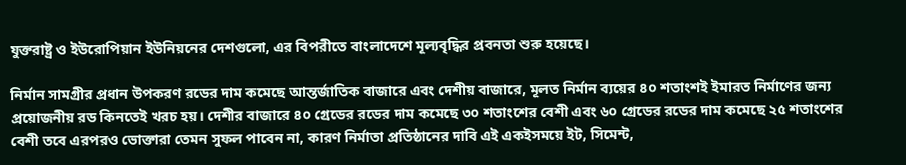যুক্তরাষ্ট্র ও ইউরোপিয়ান ইউনিয়নের দেশগুলো, এর বিপরীতে বাংলাদেশে মূল্যবৃদ্ধির প্রবনতা শুরু হয়েছে।

নির্মান সামগ্রীর প্রধান উপকরণ রডের দাম কমেছে আন্তর্জাতিক বাজারে এবং দেশীয় বাজারে, মূলত নির্মান ব্যয়ের ৪০ শতাংশই ইমারত নির্মাণের জন্য প্রয়োজনীয় রড কিনতেই খরচ হয়। দেশীর বাজারে ৪০ গ্রেডের রডের দাম কমেছে ৩০ শতাংশের বেশী এবং ৬০ গ্রেডের রডের দাম কমেছে ২৫ শতাংশের বেশী তবে এরপরও ভোক্তারা তেমন সুফল পাবেন না, কারণ নির্মাতা প্রতিষ্ঠানের দাবি এই একইসময়ে ইট, সিমেন্ট,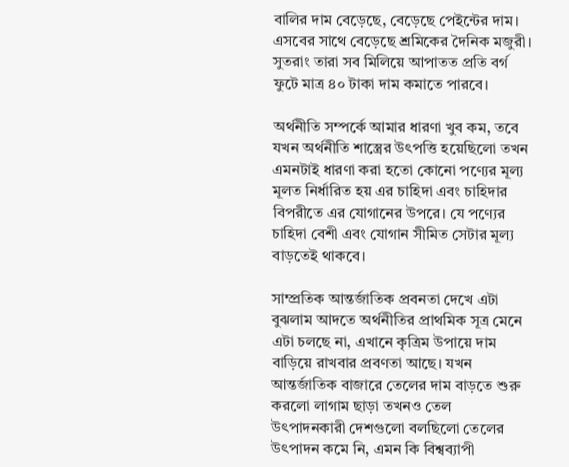বালির দাম বেড়েছে, বেড়েছে পেইন্টের দাম। এসবের সাথে বেড়েছে শ্রমিকের দৈনিক মজুরী। সুতরাং তারা সব মিলিয়ে আপাতত প্রতি বর্গ ফুটে মাত্র ৪০ টাকা দাম কমাতে পারবে।

অর্থনীতি সম্পর্কে আমার ধারণা খুব কম, তবে যখন অর্থনীতি শাস্ত্রের উৎপত্তি হয়েছিলো তখন এমনটাই ধারণা করা হতো কোনো পণ্যের মূল্য মূলত নির্ধারিত হয় এর চাহিদা এবং চাহিদার বিপরীতে এর যোগানের উপরে। যে পণ্যের চাহিদা বেশী এবং যোগান সীমিত সেটার মূল্য বাড়তেই থাকবে।

সাম্প্রতিক আন্তর্জাতিক প্রবনতা দেখে এটা বুঝলাম আদতে অর্থনীতির প্রাথমিক সূত্র মেনে এটা চলছে না, এখানে কৃত্রিম উপায়ে দাম বাড়িয়ে রাখবার প্রবণতা আছে। যখন আন্তর্জাতিক বাজারে তেলের দাম বাড়তে শুরু করলো লাগাম ছাড়া তখনও তেল উৎপাদনকারী দেশগুলো বলছিলো তেলের উৎপাদন কমে নি, এমন কি বিশ্বব্যাপী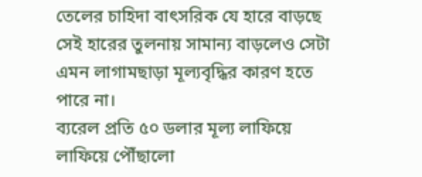তেলের চাহিদা বাৎসরিক যে হারে বাড়ছে সেই হারের তুলনায় সামান্য বাড়লেও সেটা এমন লাগামছাড়া মূল্যবৃদ্ধির কারণ হতে পারে না।
ব্যরেল প্রতি ৫০ ডলার মূল্য লাফিয়ে লাফিয়ে পৌঁছালো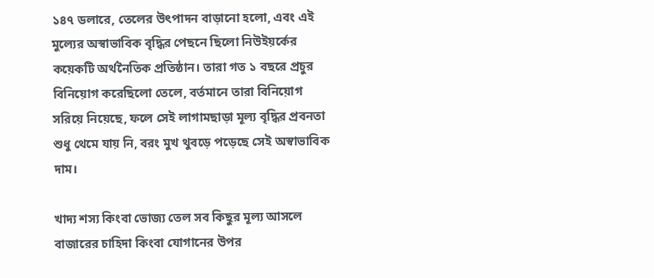১৪৭ ডলারে, তেলের উৎপাদন বাড়ানো হলো, এবং এই মুল্যের অস্বাভাবিক বৃদ্ধির পেছনে ছিলো নিউইয়র্কের কয়েকটি অর্থনৈতিক প্রতিষ্ঠান। তারা গত ১ বছরে প্রচুর বিনিয়োগ করেছিলো তেলে, বর্তমানে তারা বিনিয়োগ সরিয়ে নিয়েছে, ফলে সেই লাগামছাড়া মূল্য বৃদ্ধির প্রবনতা শুধু থেমে যায় নি, বরং মুখ থুবড়ে পড়েছে সেই অস্বাভাবিক দাম।

খাদ্য শস্য কিংবা ভোজ্য তেল সব কিছুর মূল্য আসলে বাজারের চাহিদা কিংবা যোগানের উপর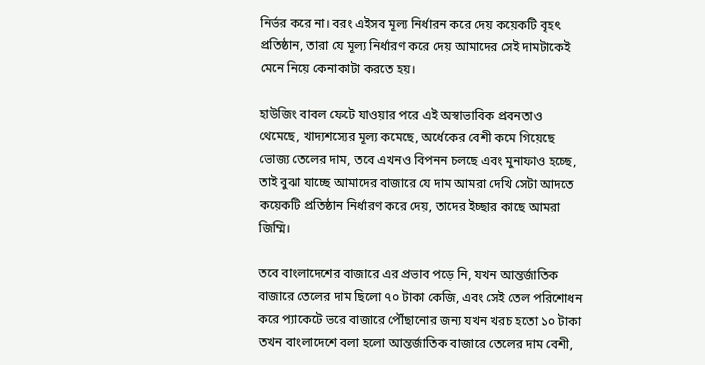নির্ভর করে না। বরং এইসব মূল্য নির্ধারন করে দেয় কয়েকটি বৃহৎ প্রতিষ্ঠান, তারা যে মূল্য নির্ধারণ করে দেয় আমাদের সেই দামটাকেই মেনে নিয়ে কেনাকাটা করতে হয়।

হাউজিং বাবল ফেটে যাওয়ার পরে এই অস্বাভাবিক প্রবনতাও থেমেছে, খাদ্যশস্যের মূল্য কমেছে, অর্ধেকের বেশী কমে গিয়েছে ভোজ্য তেলের দাম, তবে এখনও বিপনন চলছে এবং মুনাফাও হচ্ছে, তাই বুঝা যাচ্ছে আমাদের বাজারে যে দাম আমরা দেখি সেটা আদতে কয়েকটি প্রতিষ্ঠান নির্ধারণ করে দেয়, তাদের ইচ্ছার কাছে আমরা জিম্মি।

তবে বাংলাদেশের বাজারে এর প্রভাব পড়ে নি, যখন আন্তর্জাতিক বাজারে তেলের দাম ছিলো ৭০ টাকা কেজি, এবং সেই তেল পরিশোধন করে প্যাকেটে ভরে বাজারে পৌঁছানোর জন্য যখন খরচ হতো ১০ টাকা তখন বাংলাদেশে বলা হলো আন্তর্জাতিক বাজারে তেলের দাম বেশী,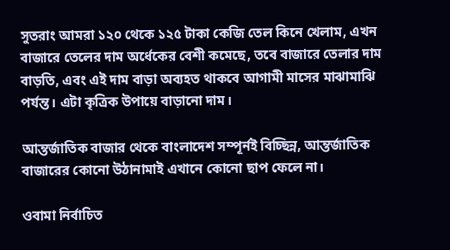সুতরাং আমরা ১২০ থেকে ১২৫ টাকা কেজি তেল কিনে খেলাম, এখন বাজারে তেলের দাম অর্ধেকের বেশী কমেছে, তবে বাজারে তেলার দাম বাড়তি, এবং এই দাম বাড়া অব্যহত থাকবে আগামী মাসের মাঝামাঝি পর্যন্ত। এটা কৃত্রিক উপায়ে বাড়ানো দাম।

আন্তর্জাতিক বাজার থেকে বাংলাদেশ সম্পূর্নই বিচ্ছিন্ন, আন্তর্জাতিক বাজারের কোনো উঠানামাই এখানে কোনো ছাপ ফেলে না।

ওবামা নির্বাচিত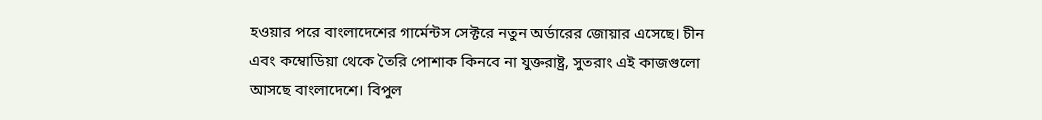হওয়ার পরে বাংলাদেশের গার্মেন্টস সেক্টরে নতুন অর্ডারের জোয়ার এসেছে। চীন এবং কম্বোডিয়া থেকে তৈরি পোশাক কিনবে না যুক্তরাষ্ট্র, সুতরাং এই কাজগুলো আসছে বাংলাদেশে। বিপুল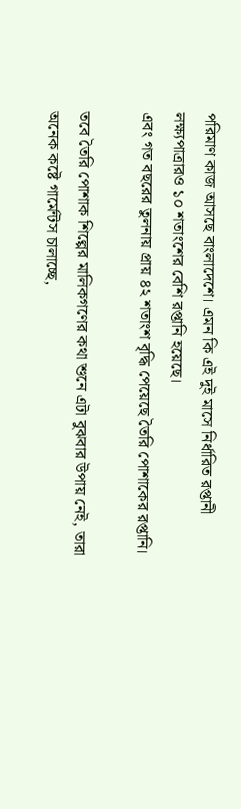পরিমাণ কাজ আসছে বাংলাদেশে। এমন কি এই দুই মাসে নির্ধারিত রপ্তানী লক্ষ্যপাত্রারও ১০ শতাংশের বেশি রপ্তানি হয়েছে।
এবং গত বছরের তুলনায় প্রায় ৪২ শতাংশ বৃদ্ধি পেয়েছে তৈরি পোশাকের রপ্তানি।

তবে তৈরি পোশাক শিল্পের মালিকগণের কথা শুনে এটা বুঝবার উপায় নেই, তারা অনেক কষ্টে গার্মেন্টস চালাচ্ছে,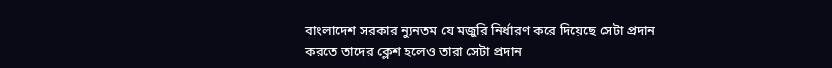বাংলাদেশ সরকার ন্যুনতম যে মজুরি নির্ধারণ করে দিয়েছে সেটা প্রদান করতে তাদের ক্লেশ হলেও তারা সেটা প্রদান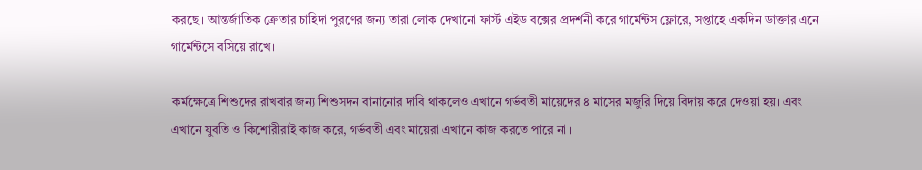করছে। আন্তর্জাতিক ক্রেতার চাহিদা পুরণের জন্য তারা লোক দেখানো ফার্স্ট এইড বক্সের প্রদর্শনী করে গার্মেন্টস ফ্লোরে, সপ্তাহে একদিন ডাক্তার এনে গার্মেন্টসে বসিয়ে রাখে।

কর্মক্ষেত্রে শিশুদের রাখবার জন্য শিশুসদন বানানোর দাবি থাকলেও এখানে গর্ভবতী মায়েদের ৪ মাসের মজুরি দিয়ে বিদায় করে দেওয়া হয়। এবং এখানে যুবতি ও কিশোরীরাই কাজ করে, গর্ভবতী এবং মায়েরা এখানে কাজ করতে পারে না ।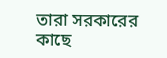তারা সরকারের কাছে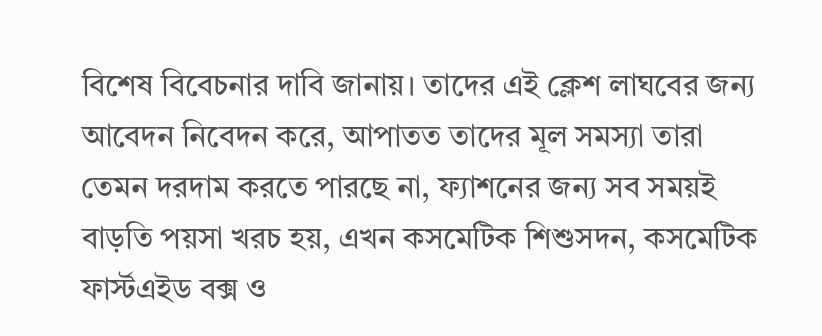বিশেষ বিবেচনার দাবি জানায়। তাদের এই ক্লেশ লাঘবের জন্য আবেদন নিবেদন করে, আপাতত তাদের মূল সমস্যা তারা তেমন দরদাম করতে পারছে না, ফ্যাশনের জন্য সব সময়ই বাড়তি পয়সা খরচ হয়, এখন কসমেটিক শিশুসদন, কসমেটিক ফার্স্টএইড বক্স ও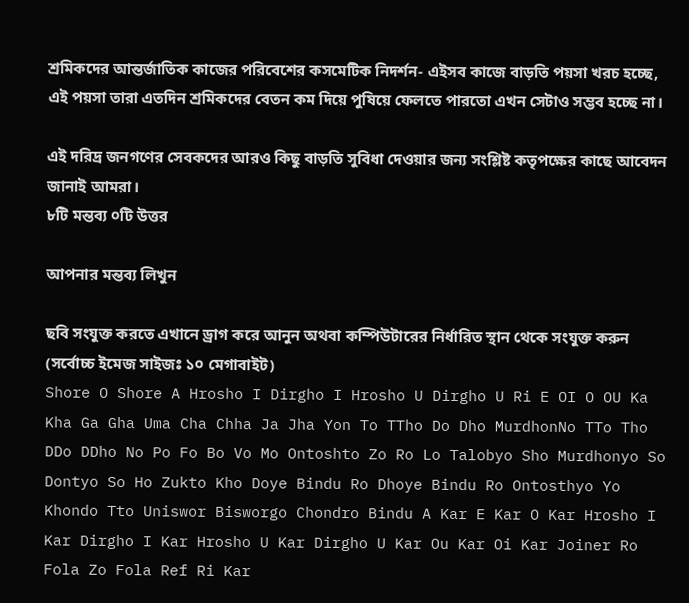শ্রমিকদের আন্তর্জাতিক কাজের পরিবেশের কসমেটিক নিদর্শন- এইসব কাজে বাড়তি পয়সা খরচ হচ্ছে, এই পয়সা তারা এতদিন শ্রমিকদের বেতন কম দিয়ে পুষিয়ে ফেলতে পারতো এখন সেটাও সম্ভব হচ্ছে না।

এই দরিদ্র জনগণের সেবকদের আরও কিছু বাড়তি সুবিধা দেওয়ার জন্য সংশ্লিষ্ট কতৃপক্ষের কাছে আবেদন জানাই আমরা।
৮টি মন্তব্য ০টি উত্তর

আপনার মন্তব্য লিখুন

ছবি সংযুক্ত করতে এখানে ড্রাগ করে আনুন অথবা কম্পিউটারের নির্ধারিত স্থান থেকে সংযুক্ত করুন (সর্বোচ্চ ইমেজ সাইজঃ ১০ মেগাবাইট)
Shore O Shore A Hrosho I Dirgho I Hrosho U Dirgho U Ri E OI O OU Ka Kha Ga Gha Uma Cha Chha Ja Jha Yon To TTho Do Dho MurdhonNo TTo Tho DDo DDho No Po Fo Bo Vo Mo Ontoshto Zo Ro Lo Talobyo Sho Murdhonyo So Dontyo So Ho Zukto Kho Doye Bindu Ro Dhoye Bindu Ro Ontosthyo Yo Khondo Tto Uniswor Bisworgo Chondro Bindu A Kar E Kar O Kar Hrosho I Kar Dirgho I Kar Hrosho U Kar Dirgho U Kar Ou Kar Oi Kar Joiner Ro Fola Zo Fola Ref Ri Kar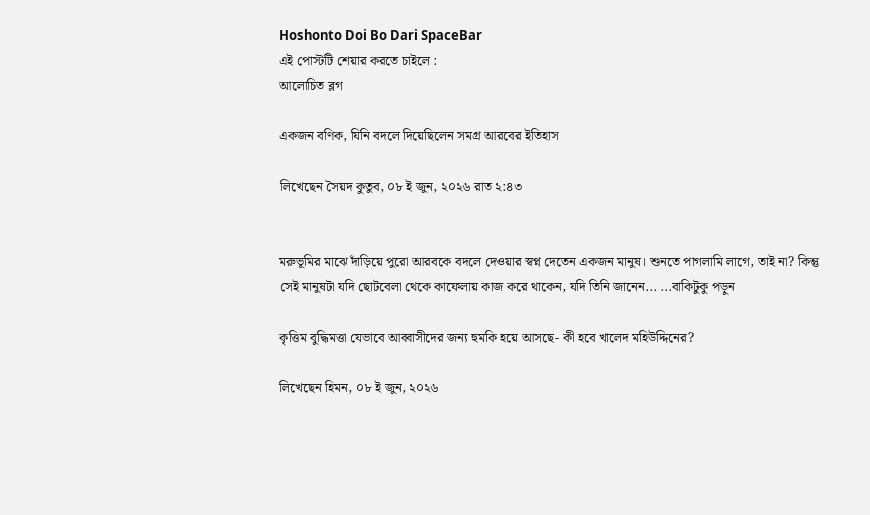Hoshonto Doi Bo Dari SpaceBar
এই পোস্টটি শেয়ার করতে চাইলে :
আলোচিত ব্লগ

একজন বণিক, যিনি বদলে দিয়েছিলেন সমগ্র আরবের ইতিহাস

লিখেছেন সৈয়দ কুতুব, ০৮ ই জুন, ২০২৬ রাত ২:৪৩


মরুভূমির মাঝে দাঁড়িয়ে পুরো আরবকে বদলে দেওয়ার স্বপ্ন দেতেন একজন মানুষ। শুনতে পাগলামি লাগে, তাই না? কিন্তু সেই মানুষটা যদি ছোটবেলা থেকে কাফেলায় কাজ করে থাকেন, যদি তিনি জানেন... ...বাকিটুকু পড়ুন

কৃত্তিম বুদ্ধিমত্তা যেভাবে আব্বাসীদের জন্য হুমকি হয়ে আসছে- কী হবে খালেদ মহিউদ্দিনের?

লিখেছেন হিমন, ০৮ ই জুন, ২০২৬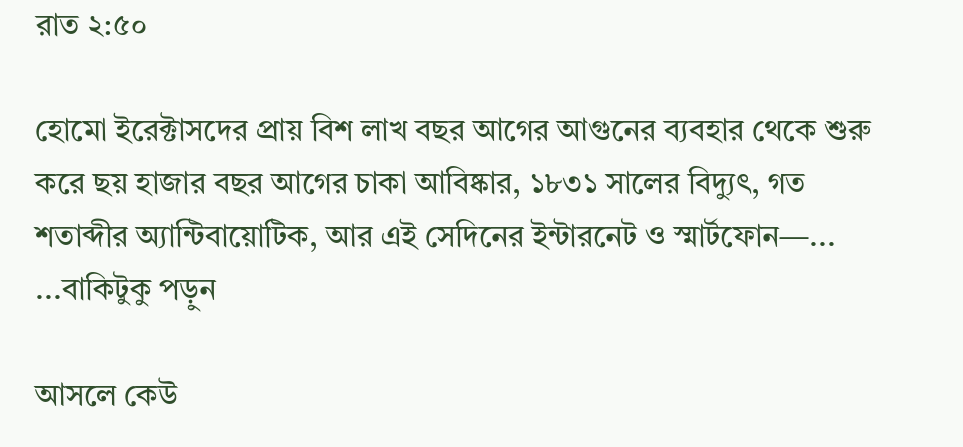রাত ২:৫০

হোমো ইরেক্টাসদের প্রায় বিশ লাখ বছর আগের আগুনের ব্যবহার থেকে শুরু করে ছয় হাজার বছর আগের চাকা আবিষ্কার, ১৮৩১ সালের বিদ্যুৎ, গত শতাব্দীর অ্যান্টিবায়োটিক, আর এই সেদিনের ইন্টারনেট ও স্মার্টফোন—... ...বাকিটুকু পড়ুন

আসলে কেউ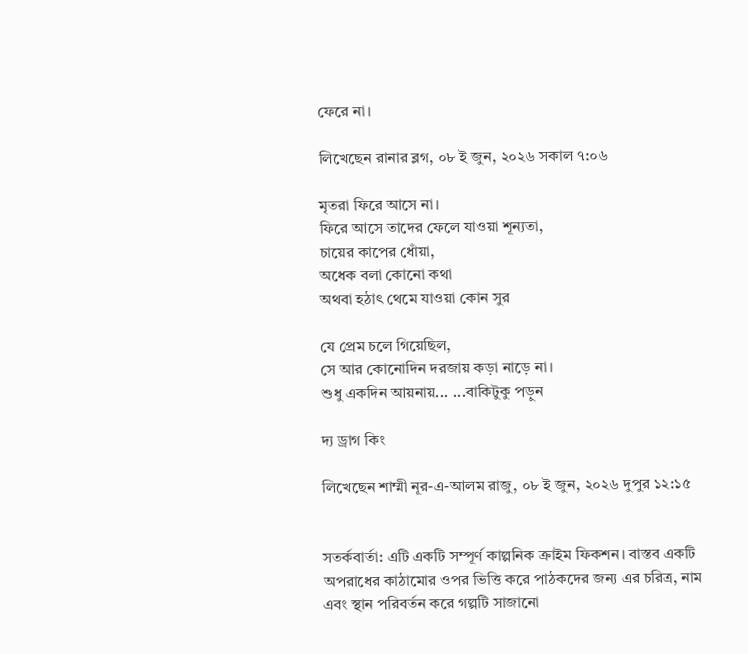ফেরে না।

লিখেছেন রানার ব্লগ, ০৮ ই জুন, ২০২৬ সকাল ৭:০৬

মৃতরা ফিরে আসে না।
ফিরে আসে তাদের ফেলে যাওয়া শূন্যতা,
চায়ের কাপের ধোঁয়া,
অধেক বলা কোনো কথা
অথবা হঠাৎ থেমে যাওয়া কোন সুর

যে প্রেম চলে গিয়েছিল,
সে আর কোনোদিন দরজায় কড়া নাড়ে না।
শুধু একদিন আয়নায়... ...বাকিটুকু পড়ুন

দ্য ড্রাগ কিং

লিখেছেন শাম্মী নূর-এ-আলম রাজু, ০৮ ই জুন, ২০২৬ দুপুর ১২:১৫


সতর্কবার্তা: এটি একটি সম্পূর্ণ কাল্পনিক ক্রাইম ফিকশন। বাস্তব একটি অপরাধের কাঠামোর ওপর ভিত্তি করে পাঠকদের জন্য এর চরিত্র, নাম এবং স্থান পরিবর্তন করে গল্পটি সাজানো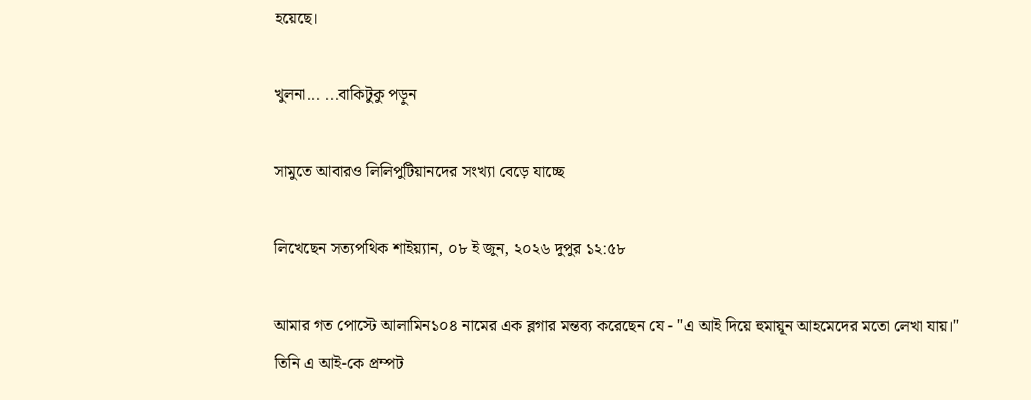হয়েছে।

খুলনা... ...বাকিটুকু পড়ুন

সামুতে আবারও লিলিপুটিয়ানদের সংখ্যা বেড়ে যাচ্ছে

লিখেছেন সত্যপথিক শাইয়্যান, ০৮ ই জুন, ২০২৬ দুপুর ১২:৫৮

আমার গত পোস্টে আলামিন১০৪ নামের এক ব্লগার মন্তব্য করেছেন যে - "এ আই দিয়ে হুমায়ূন আহমেদের মতো লেখা যায়।"
তিনি এ আই-কে প্রম্পট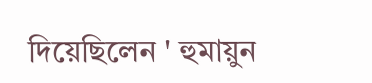দিয়েছিলেন ' হুমায়ুন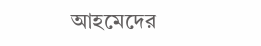আহমেদের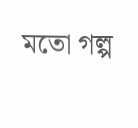মতো গল্প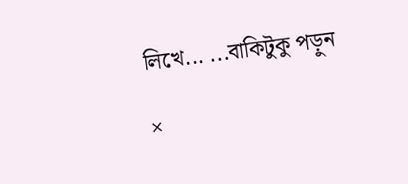লিখে... ...বাকিটুকু পড়ুন

×